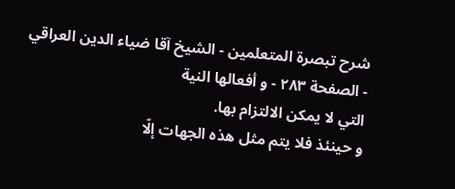شرح تبصرة المتعلمين - الشيخ آقا ضياء الدين العراقي - الصفحة ٢٨٣ - و أفعالها النية
التي لا يمكن الالتزام بها.
و حينئذ فلا يتم مثل هذه الجهات إلّا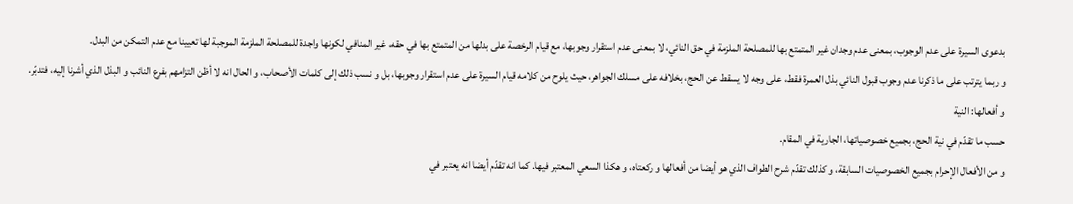بدعوى السيرة على عدم الوجوب، بمعنى عدم وجدان غير المتمتع بها للمصلحة الملزمة في حق النائي، لا بمعنى عدم استقرار وجوبها، مع قيام الرخصة على بدلها من المتمتع بها في حقه، غير المنافي لكونها واجدة للمصلحة الملزمة الموجبة لها تعيينا مع عدم التمكن من البدل.
و ربما يترتب على ما ذكرنا عدم وجوب قبول النائي بذل العمرة فقط، على وجه لا يسقط عن الحج، بخلافه على مسلك الجواهر، حيث يلوح من كلامه قيام السيرة على عدم استقرار وجوبها، بل و نسب ذلك إلى كلمات الأصحاب، و الحال انه لا أظن التزامهم بفرع النائب و البذل الذي أشرنا إليه، فتدبّر.
و أفعالها: النية
حسب ما تقدّم في نية الحج، بجميع خصوصياتها، الجارية في المقام.
و من الأفعال الإحرام بجميع الخصوصيات السابقة، و كذلك تقدّم شرح الطواف الذي هو أيضا من أفعالها و ركعتاه، و هكذا السعي المعتبر فيها. كما انه تقدّم أيضا انه يعتبر في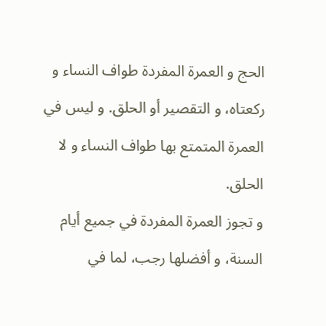الحج و العمرة المفردة طواف النساء و ركعتاه، و التقصير أو الحلق. و ليس في العمرة المتمتع بها طواف النساء و لا الحلق.
و تجوز العمرة المفردة في جميع أيام السنة، و أفضلها رجب، لما في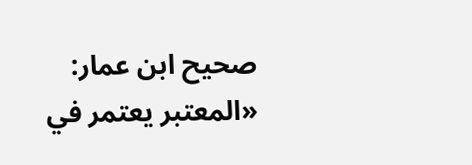صحيح ابن عمار: «المعتبر يعتمر في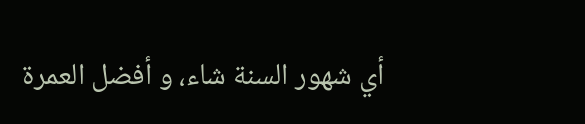أي شهور السنة شاء، و أفضل العمرة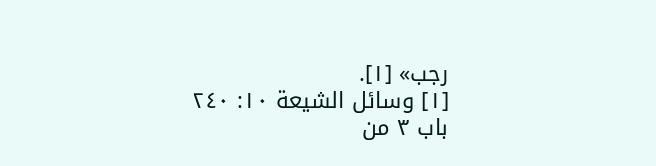رجب» [١].
[١] وسائل الشيعة ١٠: ٢٤٠ باب ٣ من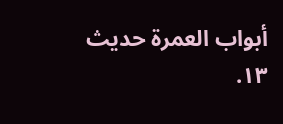أبواب العمرة حديث ١٣.